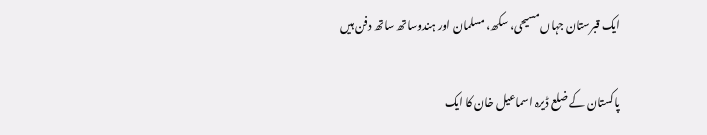ایک قبرستان جہاں مسیحی، سکھ، مسلمان اور ہندوساتھ ساتھ دفن ہیں

پاکستان کے ضلع ڈیرہ اسماعیل خان کا ایک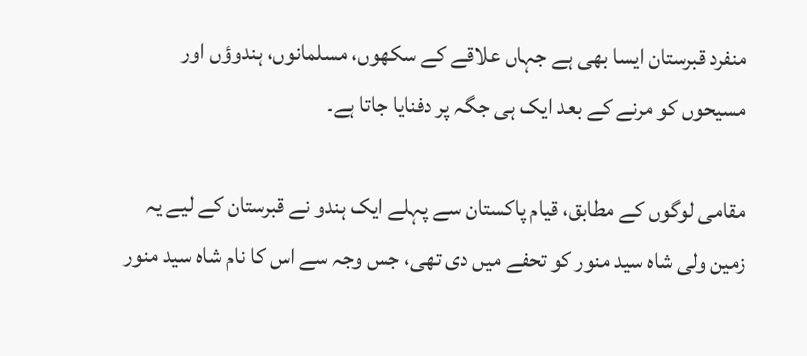منفرد قبرستان ایسا بھی ہے جہاں علاقے کے سکھوں، مسلمانوں، ہندوؤں اور مسیحوں کو مرنے کے بعد ایک ہی جگہ پر دفنایا جاتا ہے۔

مقامی لوگوں کے مطابق، قیام پاکستان سے پہلے ایک ہندو نے قبرستان کے لیے یہ زمین ولی شاہ سید منور کو تحفے میں دی تھی، جس وجہ سے اس کا نام شاہ سید منور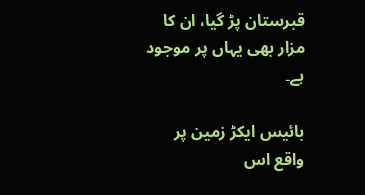قبرستان پڑ گیا، ان کا مزار بھی یہاں پر موجود ہے۔

بائیس ایکڑ زمین پر واقع اس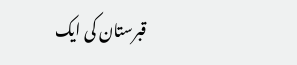قبرستان کی ایک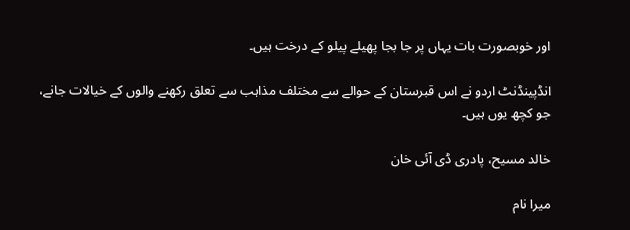اور خوبصورت بات یہاں پر جا بجا پھیلے پیلو کے درخت ہیں۔

انڈپینڈنٹ اردو نے اس قبرستان کے حوالے سے مختلف مذاہب سے تعلق رکھنے والوں کے خیالات جانے، جو کچھ یوں ہیں۔

خالد مسیح، پادری ڈی آئی خان

میرا نام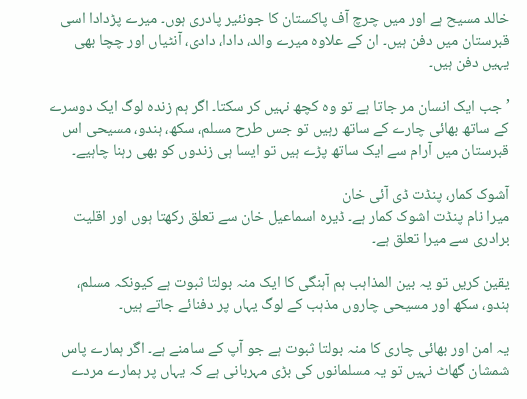خالد مسیح ہے اور میں چرچ آف پاکستان کا جونئیر پادری ہوں۔ میرے پڑدادا اسی قبرستان میں دفن ہیں۔ ان کے علاوہ میرے والد، دادا، دادی، آنٹیاں اور چچا بھی یہیں دفن ہیں۔

’جب ایک انسان مر جاتا ہے تو وہ کچھ نہیں کر سکتا۔ اگر ہم زندہ لوگ ایک دوسرے کے ساتھ بھائی چارے کے ساتھ رہیں تو جس طرح مسلم، سکھ، ہندو، مسیحی اس قبرستان میں آرام سے ایک ساتھ پڑے ہیں تو ایسا ہی زندوں کو بھی رہنا چاہیے۔

آشوک کمار، پنڈت ڈی آئی خان
میرا نام پنڈت اشوک کمار ہے۔ ڈیرہ اسماعیل خان سے تعلق رکھتا ہوں اور اقلیت برادری سے میرا تعلق ہے۔

یقین کریں تو یہ بین المذاہب ہم آہنگی کا ایک منہ بولتا ثبوت ہے کیونکہ مسلم، ہندو، سکھ اور مسیحی چاروں مذہب کے لوگ یہاں پر دفنائے جاتے ہیں۔

یہ امن اور بھائی چاری کا منہ بولتا ثبوت ہے جو آپ کے سامنے ہے۔ اگر ہمارے پاس شمشان گھاٹ نہیں تو یہ مسلمانوں کی بڑی مہربانی ہے کہ یہاں پر ہمارے مردے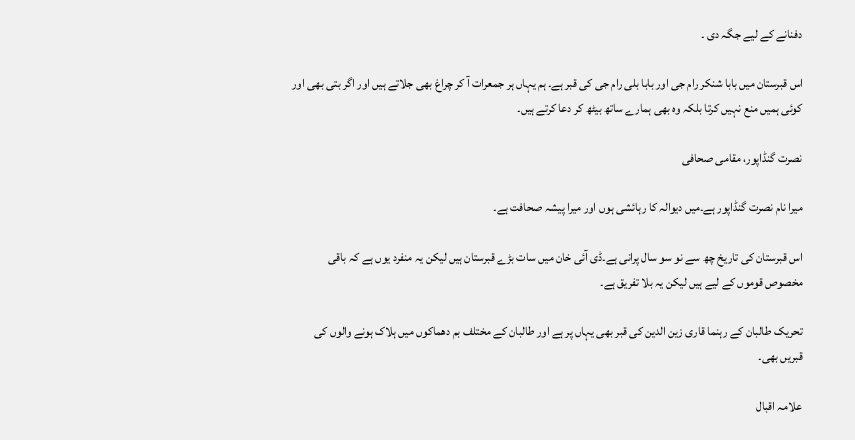دفنانے کے لیے جگہ دی ۔

اس قبرستان میں بابا شنکر رام جی اور بابا بلی رام جی کی قبر ہے۔ ہم یہاں ہر جمعرات آ کر چراغ بھی جلاتے ہیں اور اگر بتی بھی اور کوئی ہمیں منع نہیں کرتا بلکہ وہ بھی ہمارے ساتھ بیٹھ کر دعا کرتے ہیں۔

نصرت گنڈاپور، مقامی صحافی

میرا نام نصرت گنڈاپور ہے۔میں دیوالہ کا رہائشی ہوں اور میرا پیشہ صحافت ہے۔

اس قبرستان کی تاریخ چھ سے نو سو سال پرانی ہے۔ڈی آئی خان میں سات بڑے قبرستان ہیں لیکن یہ منفرد یوں ہے کہ باقی مخصوص قوموں کے لیے ہیں لیکن یہ بلا تفریق ہے۔

تحریک طالبان کے رہنما قاری زین الدین کی قبر بھی یہاں پر ہے اور طالبان کے مختلف بم دھماکوں میں ہلاک ہونے والوں کی قبریں بھی۔

علامہ اقبال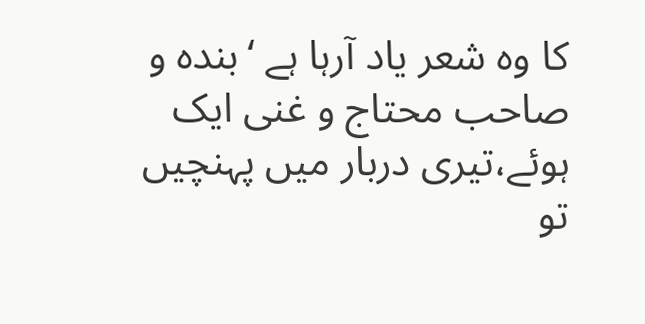کا وہ شعر یاد آرہا ہے ‘بندہ و صاحب محتاج و غنی ایک ہوئے،تیری دربار میں پہنچیں تو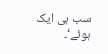سب ہی ایک ہوئے‘۔